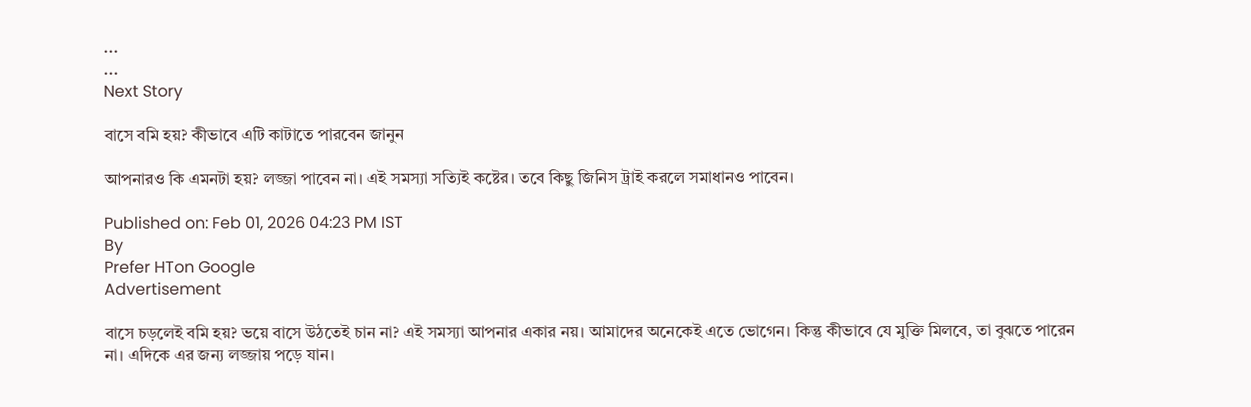...
...
Next Story

বাসে বমি হয়? কীভাবে এটি কাটাতে পারবেন জানুন

আপনারও কি এমনটা হয়? লজ্জা পাবেন না। এই সমস্যা সত্যিই কষ্টের। তবে কিছু জিনিস ট্রাই করলে সমাধানও পাবেন।

Published on: Feb 01, 2026 04:23 PM IST
By
Prefer HTon Google
Advertisement

বাসে চড়লেই বমি হয়? ভয়ে বাসে উঠতেই চান না? এই সমস্যা আপনার একার নয়। আমাদের অনেকেই এতে ভোগেন। কিন্তু কীভাবে যে মুক্তি মিলবে, তা বুঝতে পারেন না। এদিকে এর জন্য লজ্জায় পড়ে যান।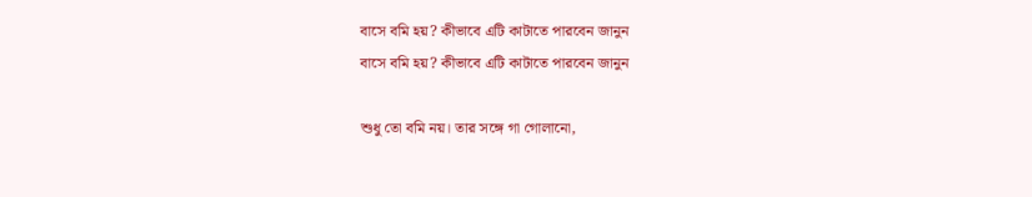বাসে বমি হয়? কীভাবে এটি কাটাতে পারবেন জানুন
বাসে বমি হয়? কীভাবে এটি কাটাতে পারবেন জানুন

শুধু তো বমি নয়। তার সঙ্গে গা গোলানো,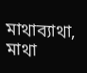মাথাব্যাথা, মাথা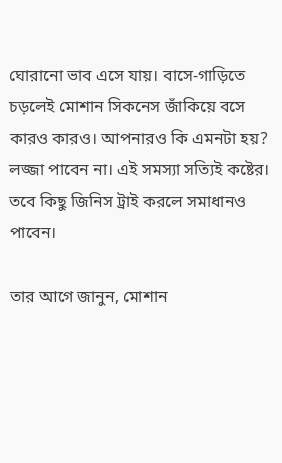ঘোরানো ভাব এসে যায়। বাসে-গাড়িতে চড়লেই মোশান সিকনেস জাঁকিয়ে বসে কারও কারও। আপনারও কি এমনটা হয়? লজ্জা পাবেন না। এই সমস্যা সত্যিই কষ্টের। তবে কিছু জিনিস ট্রাই করলে সমাধানও পাবেন।

তার আগে জানুন, মোশান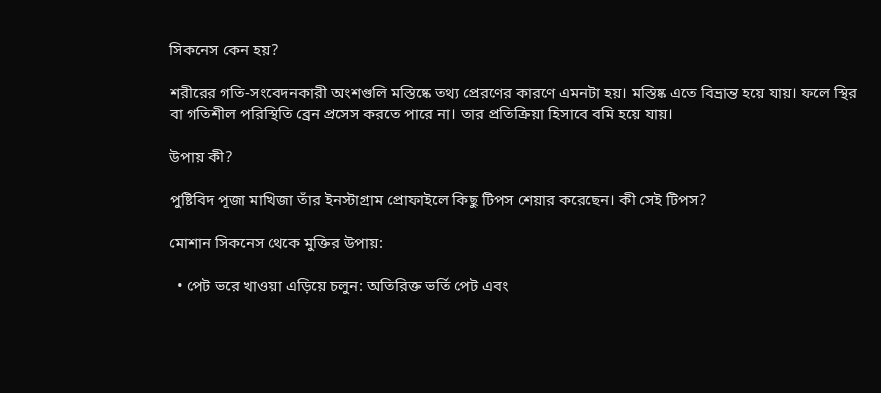সিকনেস কেন হয়?

শরীরের গতি-সংবেদনকারী অংশগুলি মস্তিষ্কে তথ্য প্রেরণের কারণে এমনটা হয়। মস্তিষ্ক এতে বিভ্রান্ত হয়ে যায়। ফলে স্থির বা গতিশীল পরিস্থিতি ব্রেন প্রসেস করতে পারে না। তার প্রতিক্রিয়া হিসাবে বমি হয়ে যায়।

উপায় কী?

পুষ্টিবিদ পূজা মাখিজা তাঁর ইনস্টাগ্রাম প্রোফাইলে কিছু টিপস শেয়ার করেছেন। কী সেই টিপস?

মোশান সিকনেস থেকে মুক্তির উপায়:

  • পেট ভরে খাওয়া এড়িয়ে চলুন: অতিরিক্ত ভর্তি পেট এবং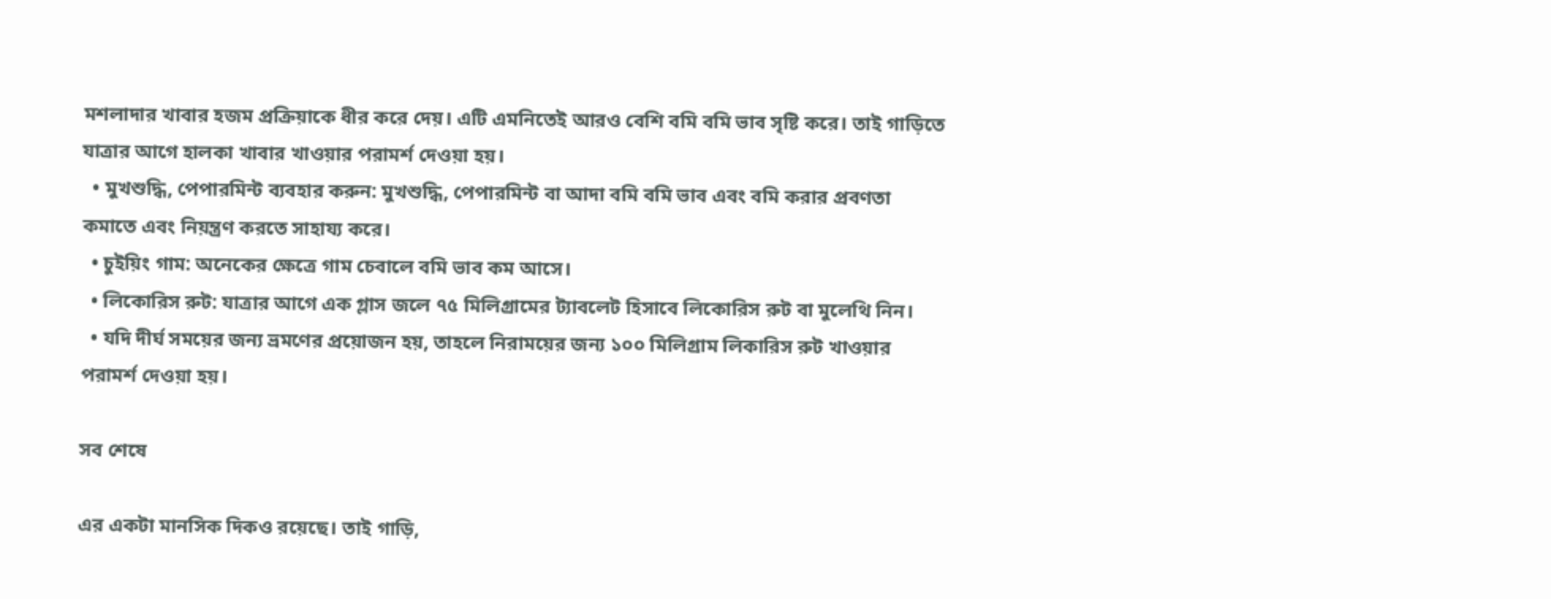মশলাদার খাবার হজম প্রক্রিয়াকে ধীর করে দেয়। এটি এমনিতেই আরও বেশি বমি বমি ভাব সৃষ্টি করে। তাই গাড়িতে যাত্রার আগে হালকা খাবার খাওয়ার পরামর্শ দেওয়া হয়।
  • মুখশুদ্ধি, পেপারমিন্ট ব্যবহার করুন: মুখশুদ্ধি, পেপারমিন্ট বা আদা বমি বমি ভাব এবং বমি করার প্রবণতা কমাতে এবং নিয়ন্ত্রণ করতে সাহায্য করে।
  • চুইয়িং গাম: অনেকের ক্ষেত্রে গাম চেবালে বমি ভাব কম আসে।
  • লিকোরিস রুট: যাত্রার আগে এক গ্লাস জলে ৭৫ মিলিগ্রামের ট্যাবলেট হিসাবে লিকোরিস রুট বা মুলেথি নিন।
  • যদি দীর্ঘ সময়ের জন্য ভ্রমণের প্রয়োজন হয়, তাহলে নিরাময়ের জন্য ১০০ মিলিগ্রাম লিকারিস রুট খাওয়ার পরামর্শ দেওয়া হয়।

সব শেষে

এর একটা মানসিক দিকও রয়েছে। তাই গাড়ি,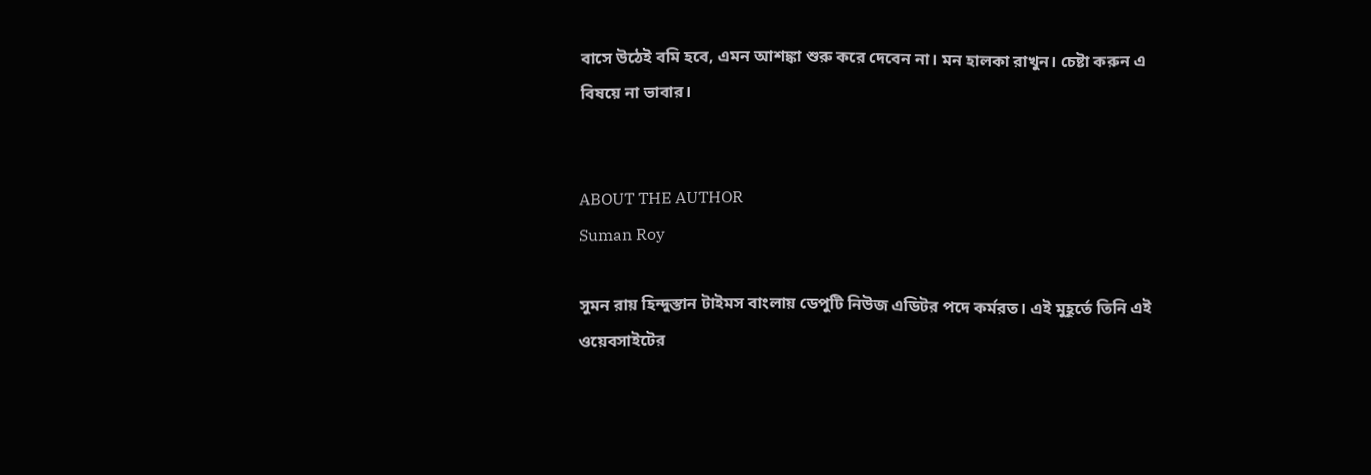বাসে উঠেই বমি হবে, এমন আশঙ্কা শুরু করে দেবেন না। মন হালকা রাখুন। চেষ্টা করুন এ বিষয়ে না ভাবার।


ABOUT THE AUTHOR
Suman Roy

সুমন রায় হিন্দুস্তান টাইমস বাংলায় ডেপুটি নিউজ এডিটর পদে কর্মরত। এই মুহূর্তে তিনি এই ওয়েবসাইটের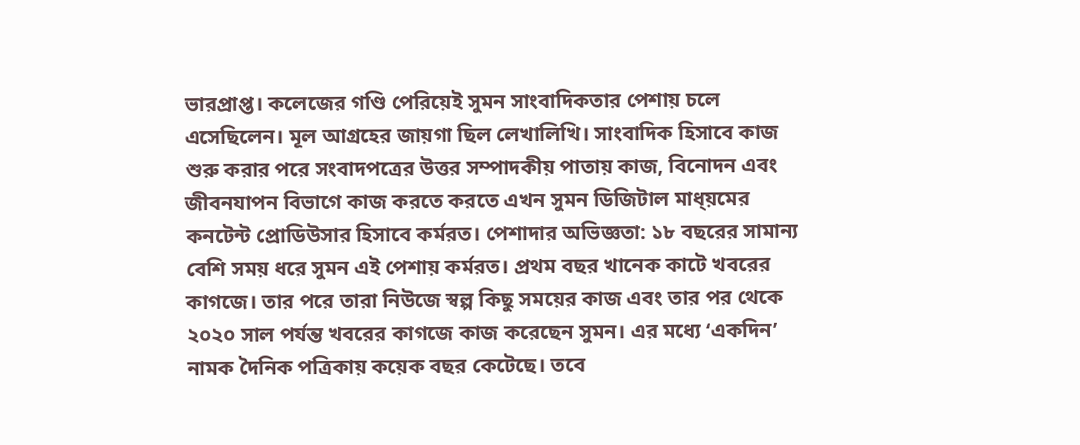ভারপ্রাপ্ত। কলেজের গণ্ডি পেরিয়েই সুমন সাংবাদিকতার পেশায় চলে এসেছিলেন। মূল আগ্রহের জায়গা ছিল লেখালিখি। সাংবাদিক হিসাবে কাজ শুরু করার পরে সংবাদপত্রের উত্তর সম্পাদকীয় পাতায় কাজ, বিনোদন এবং জীবনযাপন বিভাগে কাজ করতে করতে এখন সুমন ডিজিটাল মাধ্য়মের কনটেন্ট প্রোডিউসার হিসাবে কর্মরত। পেশাদার অভিজ্ঞতা: ১৮ বছরের সামান্য বেশি সময় ধরে সুমন এই পেশায় কর্মরত। প্রথম বছর খানেক কাটে খবরের কাগজে। তার পরে তারা নিউজে স্বল্প কিছু সময়ের কাজ এবং তার পর থেকে ২০২০ সাল পর্যন্ত খবরের কাগজে কাজ করেছেন সুমন। এর মধ্যে ‘একদিন’ নামক দৈনিক পত্রিকায় কয়েক বছর কেটেছে। তবে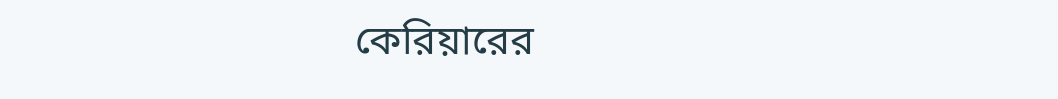কেরিয়ারের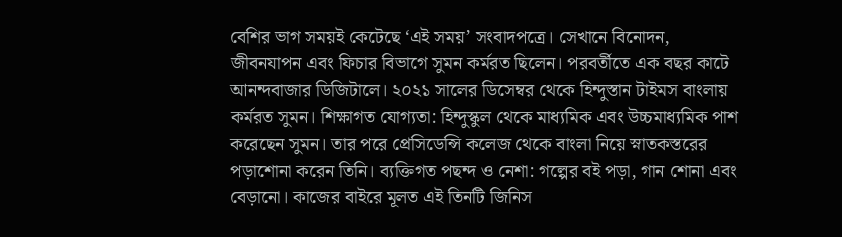বেশির ভাগ সময়ই কেটেছে ‘এই সময়’ সংবাদপত্রে। সেখানে বিনোদন, জীবনযাপন এবং ফিচার বিভাগে সুমন কর্মরত ছিলেন। পরবর্তীতে এক বছর কাটে আনন্দবাজার ডিজিটালে। ২০২১ সালের ডিসেম্বর থেকে হিন্দুস্তান টাইমস বাংলায় কর্মরত সুমন। শিক্ষাগত যোগ্যতা: হিন্দুস্কুল থেকে মাধ্যমিক এবং উচ্চমাধ্যমিক পাশ করেছেন সুমন। তার পরে প্রেসিডেন্সি কলেজ থেকে বাংলা নিয়ে স্নাতকস্তরের পড়াশোনা করেন তিনি। ব্যক্তিগত পছন্দ ও নেশা: গল্পের বই পড়া, গান শোনা এবং বেড়ানো। কাজের বাইরে মূলত এই তিনটি জিনিস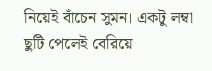নিয়েই বাঁচেন সুমন। একটু লম্বা ছুটি পেলেই বেরিয়ে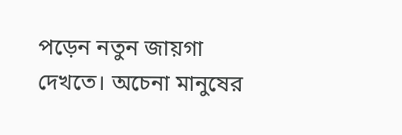পড়েন নতুন জায়গা দেখতে। অচেনা মানুষের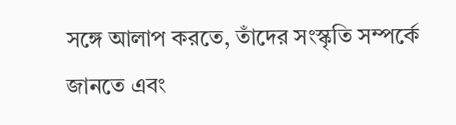সঙ্গে আলাপ করতে, তাঁদের সংস্কৃতি সম্পর্কে জানতে এবং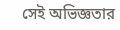সেই অভিজ্ঞতার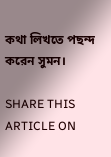কথা লিখতে পছন্দ করেন সুমন।

SHARE THIS ARTICLE ON